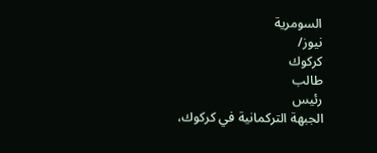السومرية
نيوز/
كركوك
طالب
رئيس
الجبهة التركمانية في كركوك،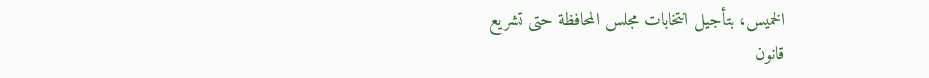الخميس، بتأجيل انتخابات مجلس المحافظة حتى تشريع
قانون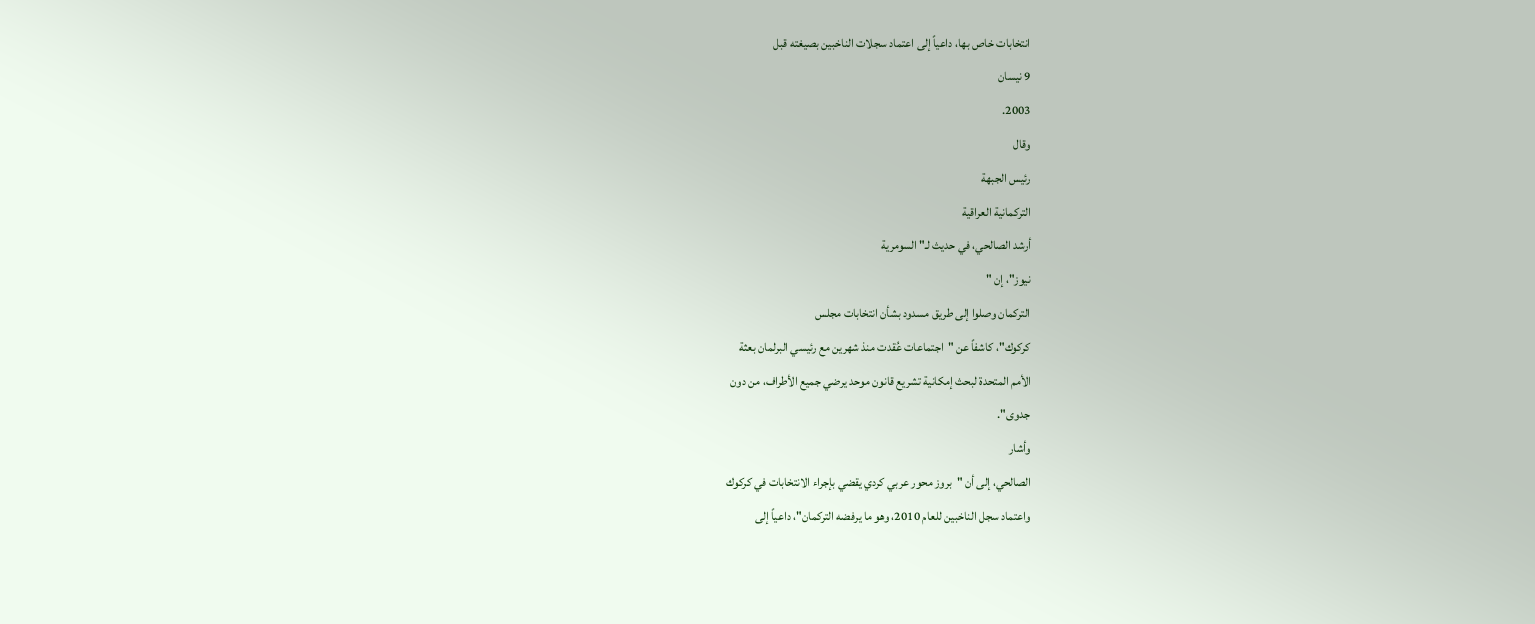انتخابات خاص بها، داعياً إلى اعتماد سجلات الناخبين بصيغته قبل
9 نيسان
2003.
وقال
رئيس الجبهة
التركمانية العراقية
أرشد الصالحي، في حديث لـ" السومرية
نيوز"، إن "
التركمان وصلوا إلى طريق مسدود بشأن انتخابات مجلس
كركوك"، كاشفاً عن "اجتماعات عُقدت منذ شهرين مع رئيسي البرلمان بعثة
الأمم المتحدة لبحث إمكانية تشريع قانون موحد يرضي جميع الأطراف، من دون
جدوى".
وأشار
الصالحي، إلى أن "بروز محور عربي كردي يقضي بإجراء الانتخابات في كركوك
واعتماد سجل الناخبين للعام 2010، وهو ما يرفضه التركمان"، داعياً إلى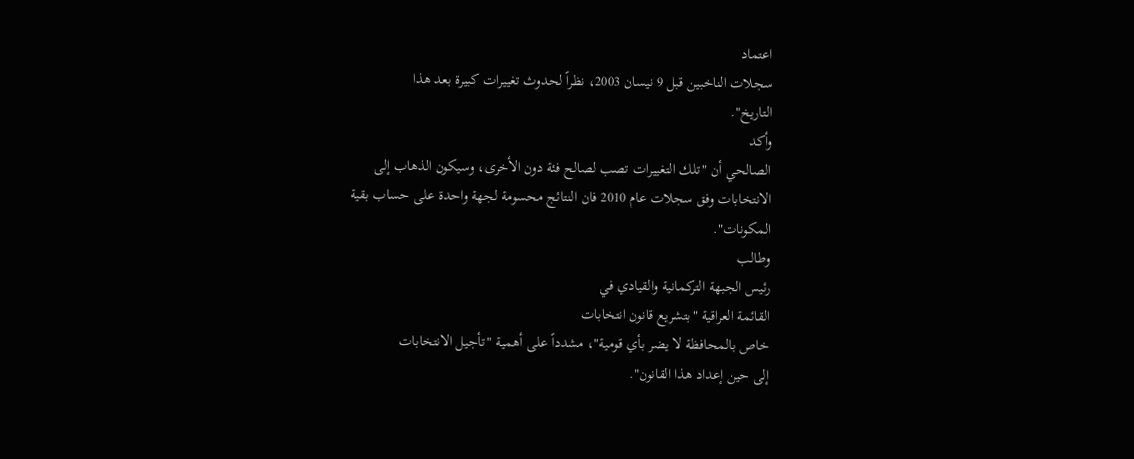اعتماد
سجلات الناخبين قبل 9 نيسان 2003، نظراً لحدوث تغييرات كبيرة بعد هذا
التاريخ".
وأكد
الصالحي أن "تلك التغييرات تصب لصالح فئة دون الأخرى، وسيكون الذهاب إلى
الانتخابات وفق سجلات عام 2010 فان النتائج محسومة لجهة واحدة على حساب بقية
المكونات".
وطالب
رئيس الجبهة التركمانية والقيادي في
القائمة العراقية "بتشريع قانون انتخابات
خاص بالمحافظة لا يضر بأي قومية"، مشدداً على أهمية "تأجيل الانتخابات
إلى حين إعداد هذا القانون".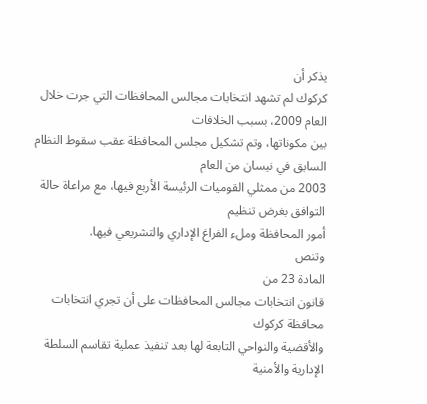يذكر أن
كركوك لم تشهد انتخابات مجالس المحافظات التي جرت خلال العام 2009، بسبب الخلافات
بين مكوناتها، وتم تشكيل مجلس المحافظة عقب سقوط النظام السابق في نيسان من العام
2003 من ممثلي القوميات الرئيسة الأربع فيها، مع مراعاة حالة التوافق بغرض تنظيم
أمور المحافظة وملء الفراغ الإداري والتشريعي فيها.
وتنص
المادة 23 من
قانون انتخابات مجالس المحافظات على أن تجري انتخابات
محافظة كركوك
والأقضية والنواحي التابعة لها بعد تنفيذ عملية تقاسم السلطة الإدارية والأمنية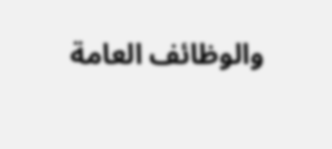والوظائف العامة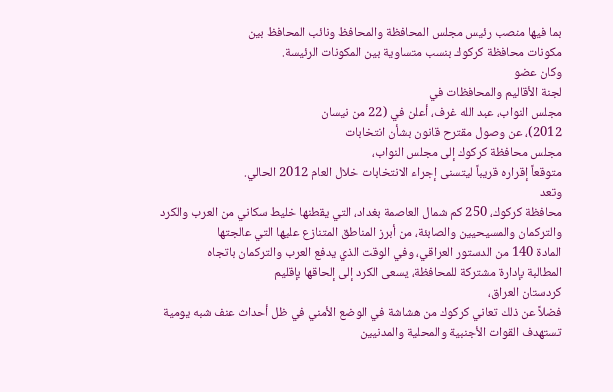بما فيها منصب رئيس مجلس المحافظة والمحافظ ونائب المحافظ بين
مكونات محافظة كركوك بنسب متساوية بين المكونات الرئيسة.
وكان عضو
لجنة الأقاليم والمحافظات في
مجلس النواب، عبد الله غرف، أعلن في (22 من نيسان
2012)، عن وصول مقترح قانون بشأن انتخابات
مجلس محافظة كركوك إلى مجلس النواب،
متوقعاً إقراره قريباً ليتسنى إجراء الانتخابات خلال العام 2012 الحالي.
وتعد
محافظة كركوك، 250 كم شمال العاصمة بغداد، التي يقطنها خليط سكاني من العرب والكرد
والتركمان والمسيحيين والصابئة، من أبرز المناطق المتنازع عليها التي عالجتها
المادة 140 من الدستور العراقي، وفي الوقت الذي يدفع العرب والتركمان باتجاه
المطالبة بإدارة مشتركة للمحافظة، يسعى الكرد إلى إلحاقها بإقليم
كردستان العراق،
فضلاً عن ذلك تعاني كركوك من هشاشة في الوضع الأمني في ظل أحداث عنف شبه يومية
تستهدف القوات الأجنبية والمحلية والمدنيين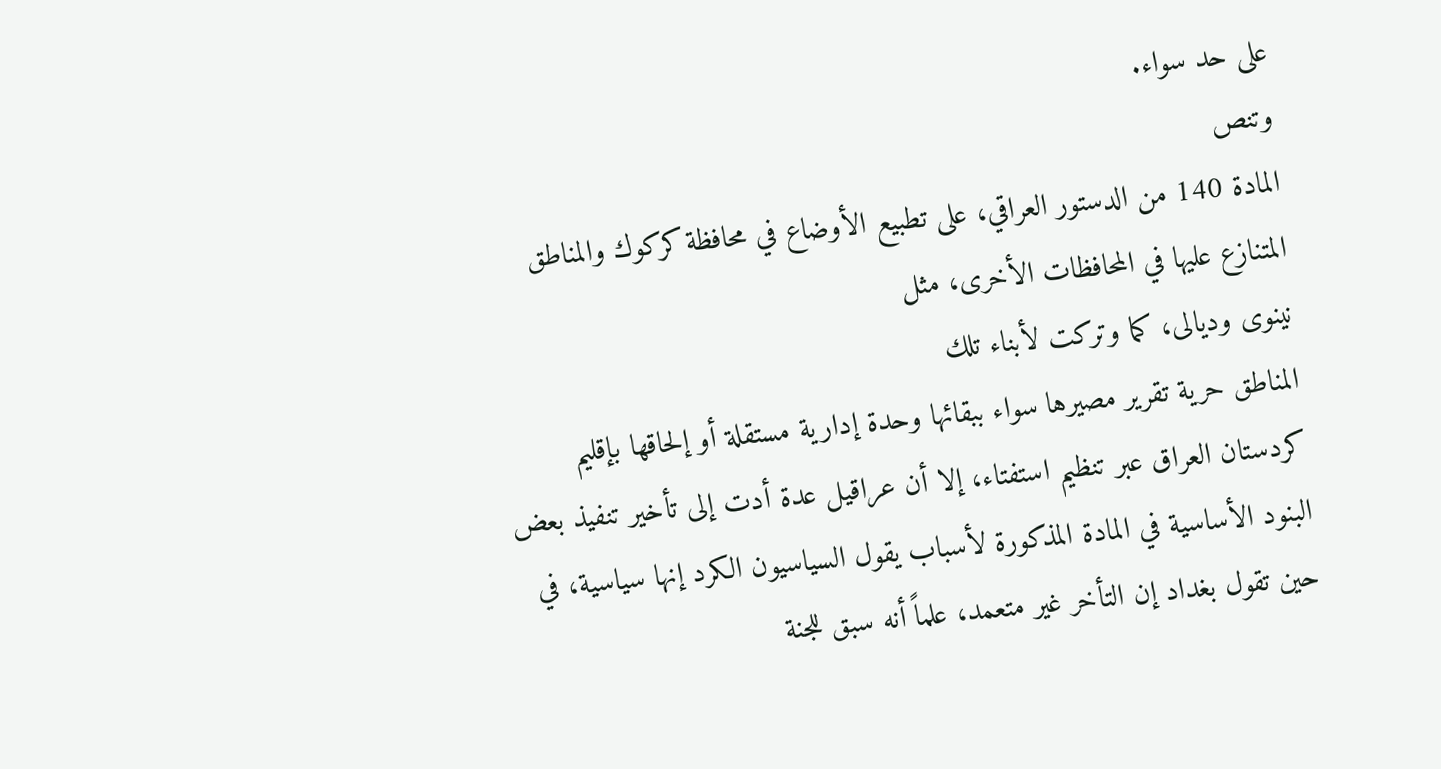على حد سواء.
وتنص
المادة 140 من الدستور العراقي، على تطبيع الأوضاع في محافظة كركوك والمناطق
المتنازع عليها في المحافظات الأخرى، مثل
نينوى وديالى، كما وتركت لأبناء تلك
المناطق حرية تقرير مصيرها سواء ببقائها وحدة إدارية مستقلة أو إلحاقها بإقليم
كردستان العراق عبر تنظيم استفتاء، إلا أن عراقيل عدة أدت إلى تأخير تنفيذ بعض
البنود الأساسية في المادة المذكورة لأسباب يقول السياسيون الكرد إنها سياسية، في
حين تقول بغداد إن التأخر غير متعمد، علماً أنه سبق للجنة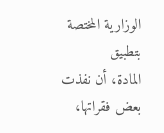الوزارية المختصة بتطبيق
المادة، أن نفذت بعض فقراتها،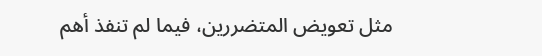مثل تعويض المتضررين، فيما لم تنفذ أهم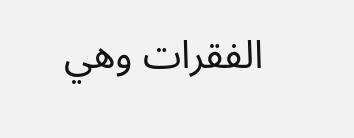الفقرات وهي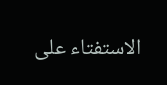الاستفتاء على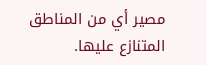مصير أي من المناطق المتنازع عليها.